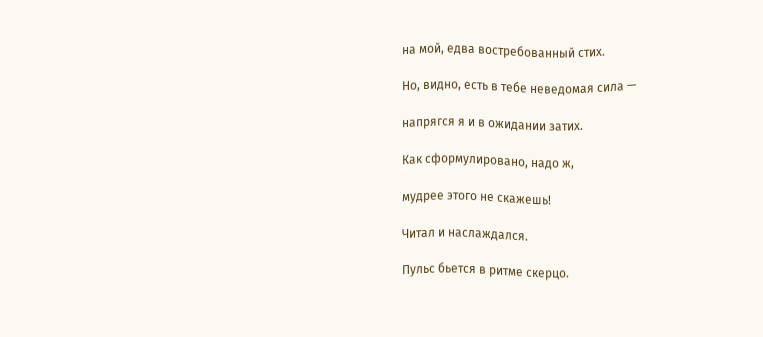на мой, едва востребованный стих.

Но, видно, есть в тебе неведомая сила —

напрягся я и в ожидании затих.

Как сформулировано, надо ж,

мудрее этого не скажешь!

Читал и наслаждался.

Пульс бьется в ритме скерцо.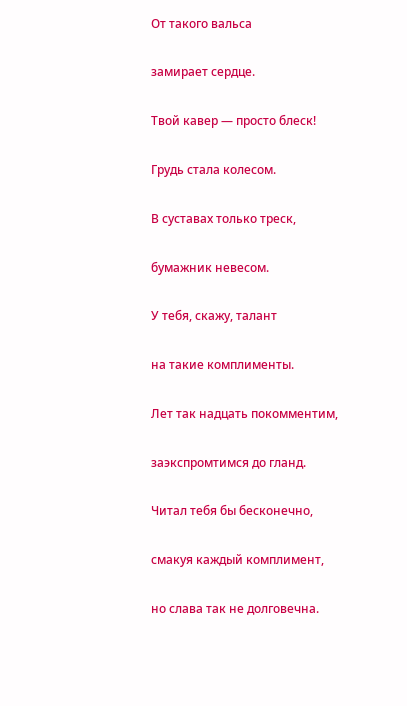От такого вальса

замирает сердце.

Твой кавер — просто блеск!

Грудь стала колесом.

В суставах только треск,

бумажник невесом.

У тебя, скажу, талант

на такие комплименты.

Лет так надцать покомментим,

заэкспромтимся до гланд.

Читал тебя бы бесконечно,

смакуя каждый комплимент,

но слава так не долговечна.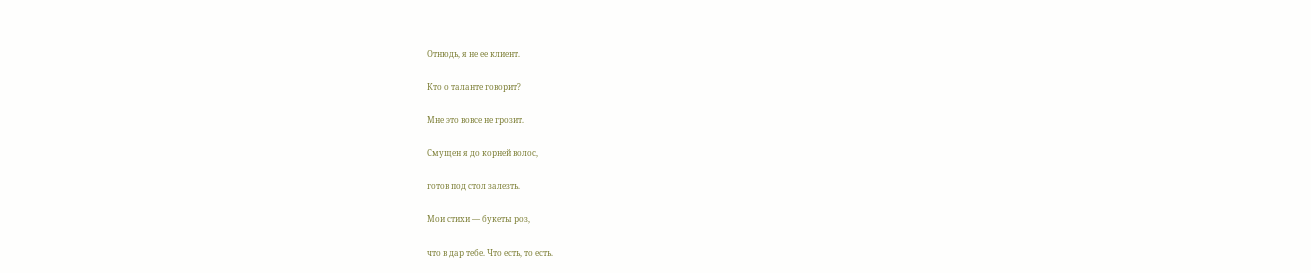Отнюдь, я не ее клиент.

Кто о таланте говорит?

Мне это вовсе не грозит.

Смущен я до корней волос,

готов под стол залезть.

Мои стихи — букеты роз,

что в дар тебе. Что есть, то есть.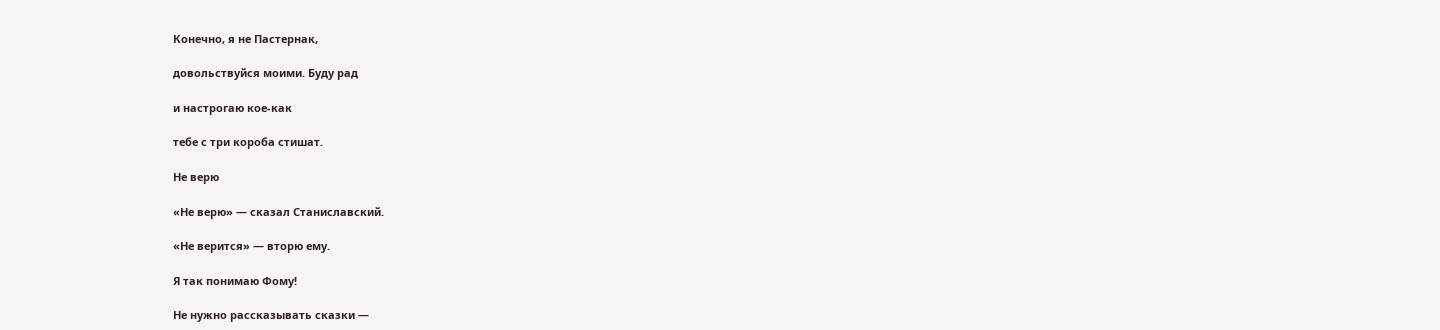Конечно, я не Пастернак,

довольствуйся моими. Буду рад

и настрогаю кое-как

тебе с три короба стишат.

Не верю

«Не верю» — сказал Станиславский.

«Не верится» — вторю ему.

Я так понимаю Фому!

Не нужно рассказывать сказки —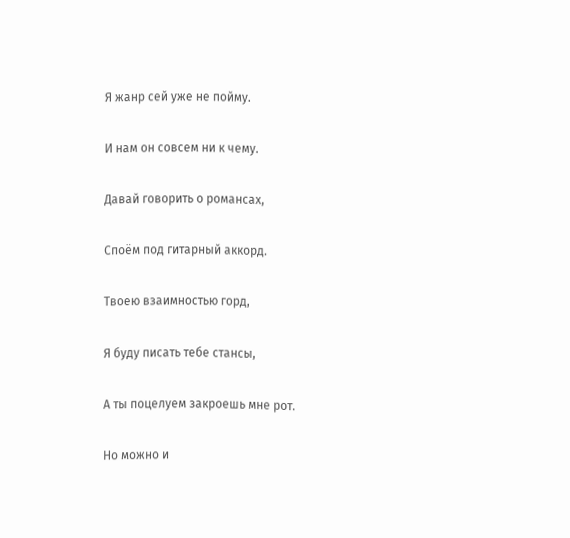Я жанр сей уже не пойму.

И нам он совсем ни к чему.

Давай говорить о романсах,

Споём под гитарный аккорд.

Твоею взаимностью горд,

Я буду писать тебе стансы,

А ты поцелуем закроешь мне рот.

Но можно и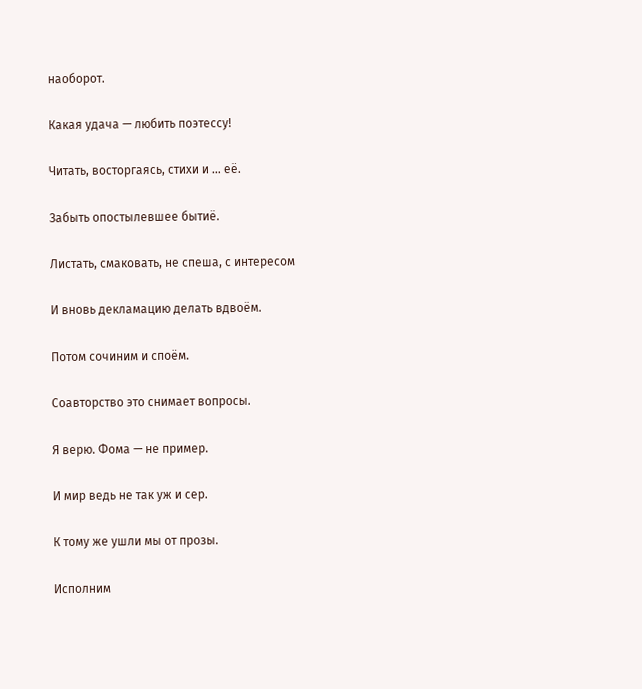наоборот.

Какая удача — любить поэтессу!

Читать, восторгаясь, стихи и … её.

Забыть опостылевшее бытиё.

Листать, смаковать, не спеша, с интересом

И вновь декламацию делать вдвоём.

Потом сочиним и споём.

Соавторство это снимает вопросы.

Я верю. Фома — не пример.

И мир ведь не так уж и сер.

К тому же ушли мы от прозы.

Исполним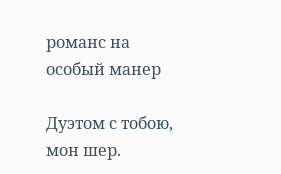романс на особый манер

Дуэтом с тобою, мон шер.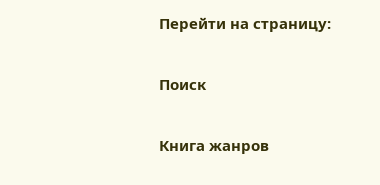Перейти на страницу:

Поиск

Книга жанров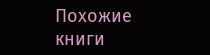Похожие книги